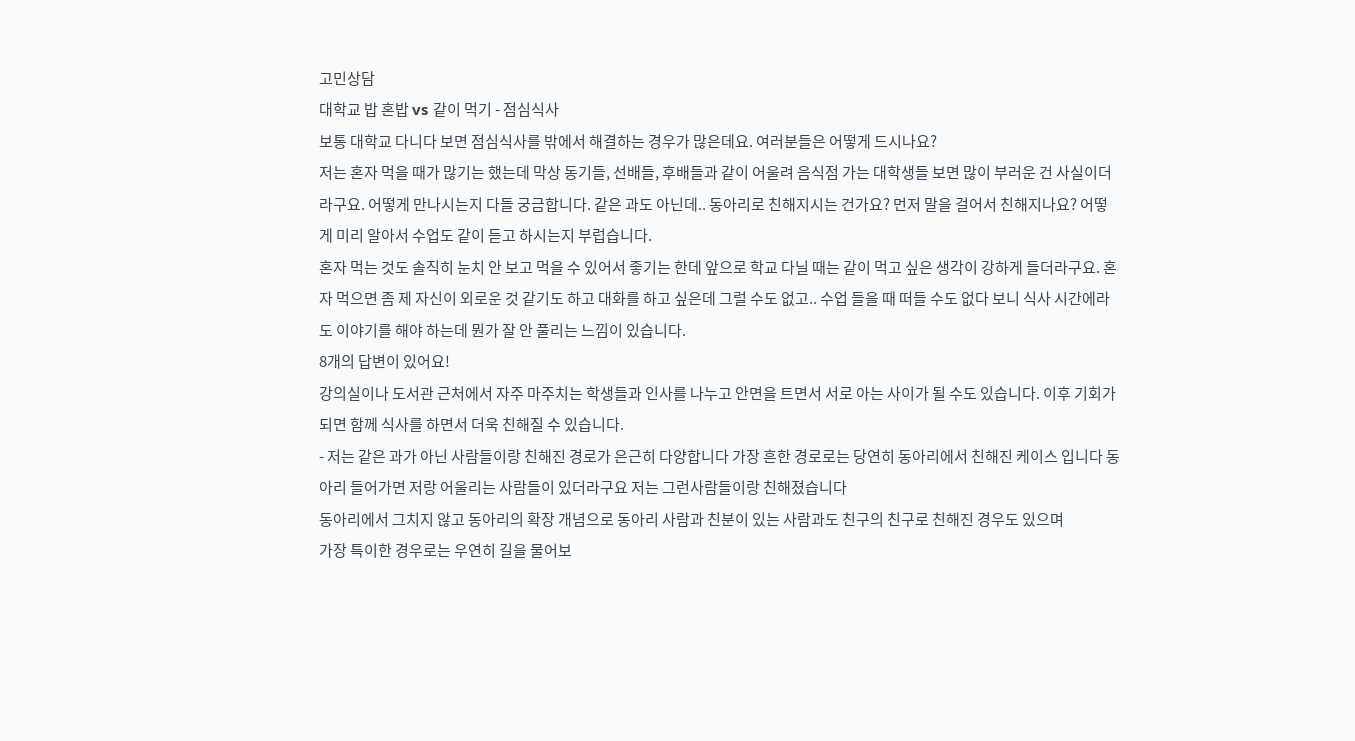고민상담
대학교 밥 혼밥 vs 같이 먹기 - 점심식사
보통 대학교 다니다 보면 점심식사를 밖에서 해결하는 경우가 많은데요. 여러분들은 어떻게 드시나요?
저는 혼자 먹을 때가 많기는 했는데 막상 동기들, 선배들, 후배들과 같이 어울려 음식점 가는 대학생들 보면 많이 부러운 건 사실이더라구요. 어떻게 만나시는지 다들 궁금합니다. 같은 과도 아닌데.. 동아리로 친해지시는 건가요? 먼저 말을 걸어서 친해지나요? 어떻게 미리 알아서 수업도 같이 듣고 하시는지 부럽습니다.
혼자 먹는 것도 솔직히 눈치 안 보고 먹을 수 있어서 좋기는 한데 앞으로 학교 다닐 때는 같이 먹고 싶은 생각이 강하게 들더라구요. 혼자 먹으면 좀 제 자신이 외로운 것 같기도 하고 대화를 하고 싶은데 그럴 수도 없고.. 수업 들을 때 떠들 수도 없다 보니 식사 시간에라도 이야기를 해야 하는데 뭔가 잘 안 풀리는 느낌이 있습니다.
8개의 답변이 있어요!
강의실이나 도서관 근처에서 자주 마주치는 학생들과 인사를 나누고 안면을 트면서 서로 아는 사이가 될 수도 있습니다. 이후 기회가 되면 함께 식사를 하면서 더욱 친해질 수 있습니다.
- 저는 같은 과가 아닌 사람들이랑 친해진 경로가 은근히 다양합니다 가장 흔한 경로로는 당연히 동아리에서 친해진 케이스 입니다 동아리 들어가면 저랑 어울리는 사람들이 있더라구요 저는 그런사람들이랑 친해졌습니다
동아리에서 그치지 않고 동아리의 확장 개념으로 동아리 사람과 친분이 있는 사람과도 친구의 친구로 친해진 경우도 있으며
가장 특이한 경우로는 우연히 길을 물어보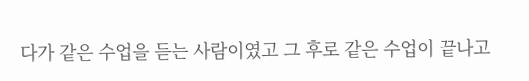다가 같은 수업을 듣는 사람이였고 그 후로 같은 수업이 끝나고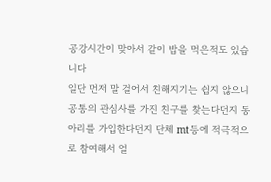공강시간이 맞아서 같이 밥을 먹은적도 있습니다
일단 먼저 말 걸어서 친해지기는 쉽지 않으니 공통의 관심사를 가진 친구를 찾는다던지 동아리를 가입한다던지 단체 mt등에 적극적으로 참여해서 얼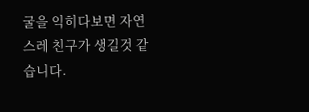굴을 익히다보면 자연스레 친구가 생길것 같습니다.